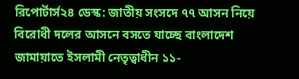রিপোর্টার্স২৪ ডেস্ক: জাতীয় সংসদে ৭৭ আসন নিয়ে বিরোধী দলের আসনে বসতে যাচ্ছে বাংলাদেশ জামায়াতে ইসলামী নেতৃত্বাধীন ১১-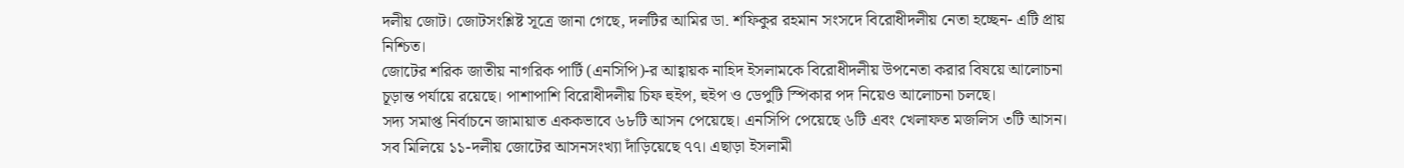দলীয় জোট। জোটসংশ্লিষ্ট সূত্রে জানা গেছে, দলটির আমির ডা. শফিকুর রহমান সংসদে বিরোধীদলীয় নেতা হচ্ছেন- এটি প্রায় নিশ্চিত।
জোটের শরিক জাতীয় নাগরিক পার্টি (এনসিপি)-র আহ্বায়ক নাহিদ ইসলামকে বিরোধীদলীয় উপনেতা করার বিষয়ে আলোচনা চূড়ান্ত পর্যায়ে রয়েছে। পাশাপাশি বিরোধীদলীয় চিফ হুইপ, হুইপ ও ডেপুটি স্পিকার পদ নিয়েও আলোচনা চলছে।
সদ্য সমাপ্ত নির্বাচনে জামায়াত এককভাবে ৬৮টি আসন পেয়েছে। এনসিপি পেয়েছে ৬টি এবং খেলাফত মজলিস ৩টি আসন। সব মিলিয়ে ১১-দলীয় জোটের আসনসংখ্যা দাঁড়িয়েছে ৭৭। এছাড়া ইসলামী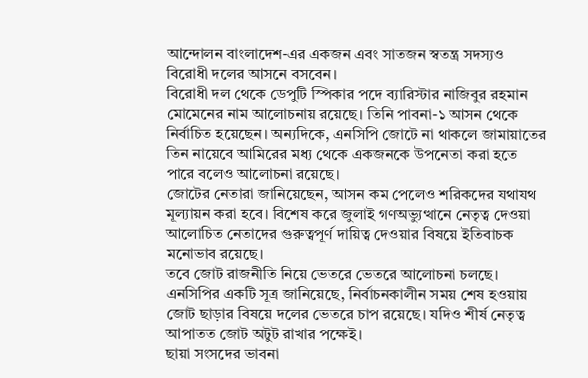আন্দোলন বাংলাদেশ-এর একজন এবং সাতজন স্বতন্ত্র সদস্যও বিরোধী দলের আসনে বসবেন।
বিরোধী দল থেকে ডেপুটি স্পিকার পদে ব্যারিস্টার নাজিবুর রহমান মোমেনের নাম আলোচনায় রয়েছে। তিনি পাবনা-১ আসন থেকে নির্বাচিত হয়েছেন। অন্যদিকে, এনসিপি জোটে না থাকলে জামায়াতের তিন নায়েবে আমিরের মধ্য থেকে একজনকে উপনেতা করা হতে পারে বলেও আলোচনা রয়েছে।
জোটের নেতারা জানিয়েছেন, আসন কম পেলেও শরিকদের যথাযথ মূল্যায়ন করা হবে। বিশেষ করে জুলাই গণঅভ্যুত্থানে নেতৃত্ব দেওয়া আলোচিত নেতাদের গুরুত্বপূর্ণ দায়িত্ব দেওয়ার বিষয়ে ইতিবাচক মনোভাব রয়েছে।
তবে জোট রাজনীতি নিয়ে ভেতরে ভেতরে আলোচনা চলছে। এনসিপির একটি সূত্র জানিয়েছে, নির্বাচনকালীন সময় শেষ হওয়ায় জোট ছাড়ার বিষয়ে দলের ভেতরে চাপ রয়েছে। যদিও শীর্ষ নেতৃত্ব আপাতত জোট অটুট রাখার পক্ষেই।
ছায়া সংসদের ভাবনা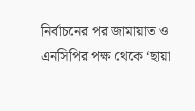নির্বাচনের পর জামায়াত ও এনসিপির পক্ষ থেকে ‘ছায়া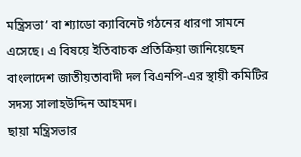মন্ত্রিসভা’ বা শ্যাডো ক্যাবিনেট গঠনের ধারণা সামনে এসেছে। এ বিষয়ে ইতিবাচক প্রতিক্রিয়া জানিয়েছেন বাংলাদেশ জাতীয়তাবাদী দল বিএনপি-এর স্থায়ী কমিটির সদস্য সালাহউদ্দিন আহমদ।
ছায়া মন্ত্রিসভার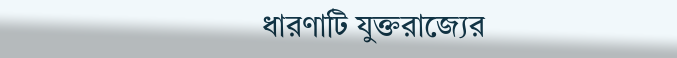ধারণাটি যুক্তরাজ্যের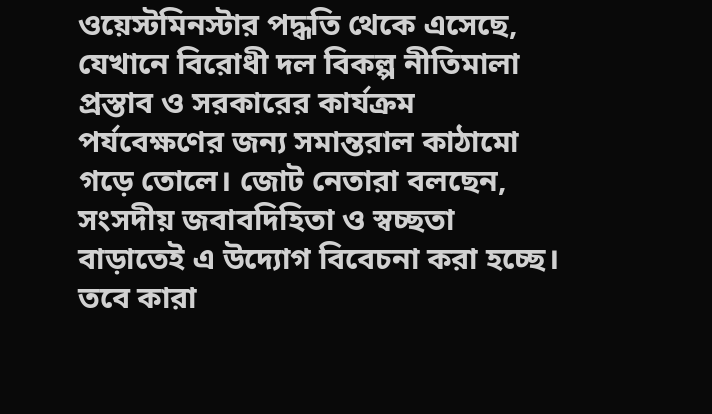ওয়েস্টমিনস্টার পদ্ধতি থেকে এসেছে, যেখানে বিরোধী দল বিকল্প নীতিমালা প্রস্তাব ও সরকারের কার্যক্রম পর্যবেক্ষণের জন্য সমান্তরাল কাঠামো গড়ে তোলে। জোট নেতারা বলছেন, সংসদীয় জবাবদিহিতা ও স্বচ্ছতা বাড়াতেই এ উদ্যোগ বিবেচনা করা হচ্ছে। তবে কারা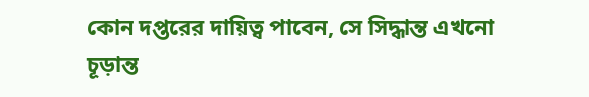কোন দপ্তরের দায়িত্ব পাবেন, সে সিদ্ধান্ত এখনো চূড়ান্ত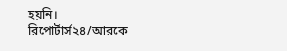হয়নি।
রিপোর্টার্স২৪/আরকে